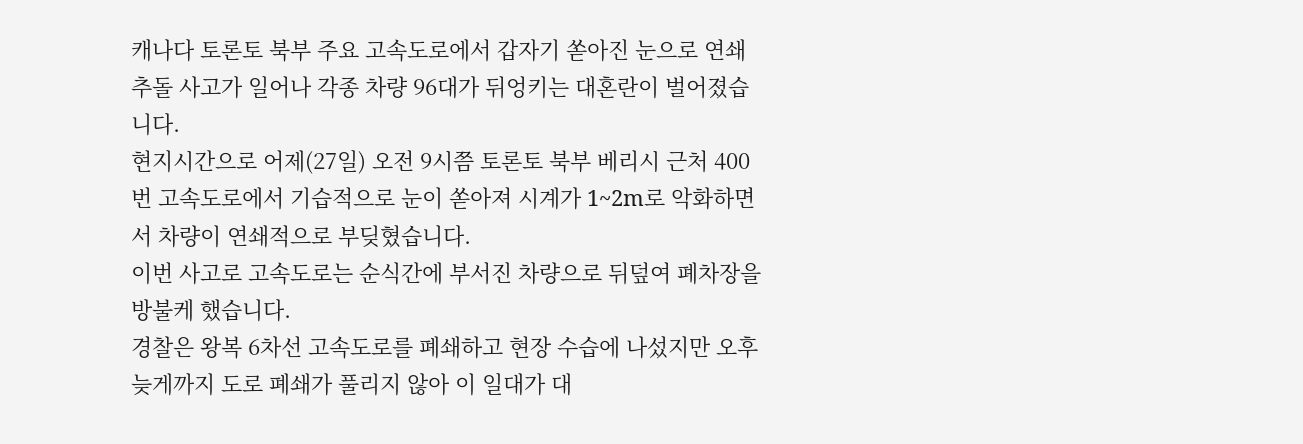캐나다 토론토 북부 주요 고속도로에서 갑자기 쏟아진 눈으로 연쇄 추돌 사고가 일어나 각종 차량 96대가 뒤엉키는 대혼란이 벌어졌습니다.
현지시간으로 어제(27일) 오전 9시쯤 토론토 북부 베리시 근처 400번 고속도로에서 기습적으로 눈이 쏟아져 시계가 1~2m로 악화하면서 차량이 연쇄적으로 부딪혔습니다.
이번 사고로 고속도로는 순식간에 부서진 차량으로 뒤덮여 폐차장을 방불케 했습니다.
경찰은 왕복 6차선 고속도로를 폐쇄하고 현장 수습에 나섰지만 오후 늦게까지 도로 폐쇄가 풀리지 않아 이 일대가 대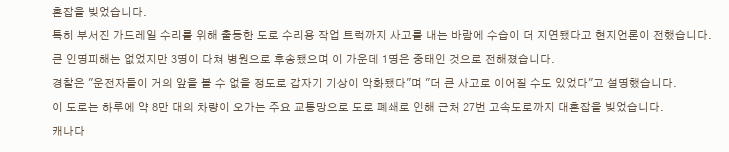혼잡을 빚었습니다.
특히 부서진 가드레일 수리를 위해 출동한 도로 수리용 작업 트럭까지 사고를 내는 바람에 수습이 더 지연됐다고 현지언론이 전했습니다.
큰 인명피해는 없었지만 3명이 다쳐 병원으로 후송됐으며 이 가운데 1명은 중태인 것으로 전해졌습니다.
경찰은 "운전자들이 거의 앞을 볼 수 없을 정도로 갑자기 기상이 악화됐다"며 "더 큰 사고로 이어질 수도 있었다"고 설명했습니다.
이 도로는 하루에 약 8만 대의 차량이 오가는 주요 교통망으로 도로 폐쇄로 인해 근처 27번 고속도로까지 대혼잡을 빚었습니다.
캐나다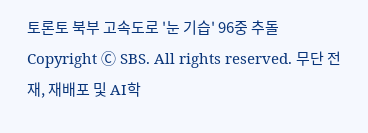토론토 북부 고속도로 '눈 기습' 96중 추돌
Copyright Ⓒ SBS. All rights reserved. 무단 전재, 재배포 및 AI학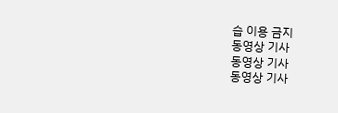습 이용 금지
동영상 기사
동영상 기사
동영상 기사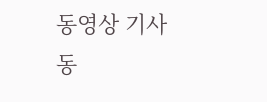동영상 기사
동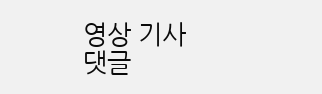영상 기사
댓글